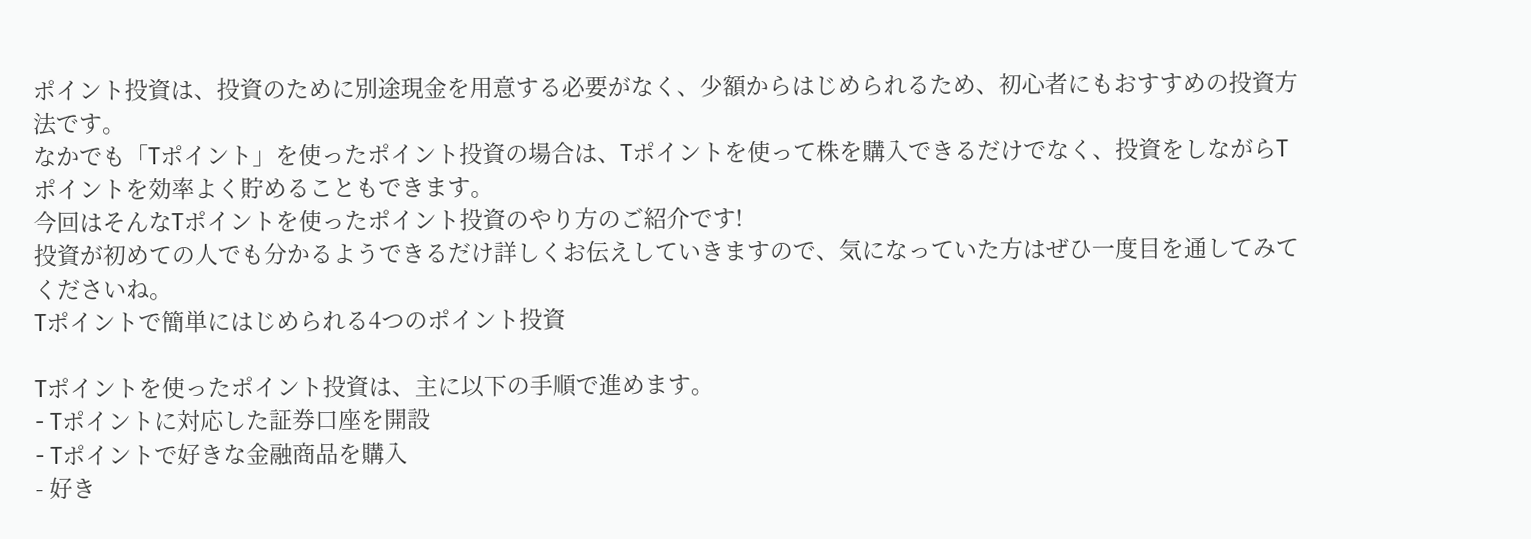ポイント投資は、投資のために別途現金を用意する必要がなく、少額からはじめられるため、初心者にもおすすめの投資方法です。
なかでも「Tポイント」を使ったポイント投資の場合は、Tポイントを使って株を購入できるだけでなく、投資をしながらTポイントを効率よく貯めることもできます。
今回はそんなTポイントを使ったポイント投資のやり方のご紹介です!
投資が初めての人でも分かるようできるだけ詳しくお伝えしていきますので、気になっていた方はぜひ一度目を通してみてくださいね。
Tポイントで簡単にはじめられる4つのポイント投資

Tポイントを使ったポイント投資は、主に以下の手順で進めます。
- Tポイントに対応した証券口座を開設
- Tポイントで好きな金融商品を購入
- 好き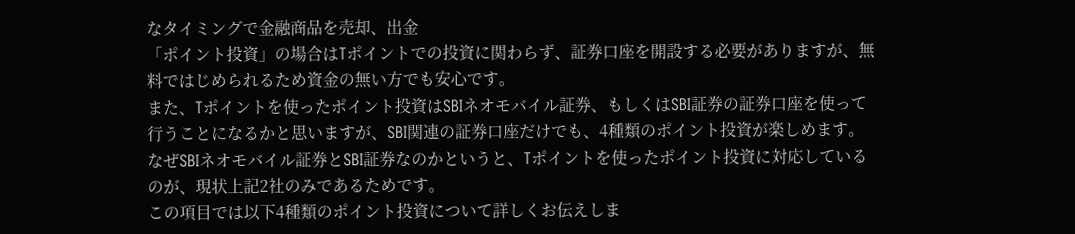なタイミングで金融商品を売却、出金
「ポイント投資」の場合はTポイントでの投資に関わらず、証券口座を開設する必要がありますが、無料ではじめられるため資金の無い方でも安心です。
また、Tポイントを使ったポイント投資はSBIネオモバイル証券、もしくはSBI証券の証券口座を使って行うことになるかと思いますが、SBI関連の証券口座だけでも、4種類のポイント投資が楽しめます。
なぜSBIネオモバイル証券とSBI証券なのかというと、Tポイントを使ったポイント投資に対応しているのが、現状上記2社のみであるためです。
この項目では以下4種類のポイント投資について詳しくお伝えしま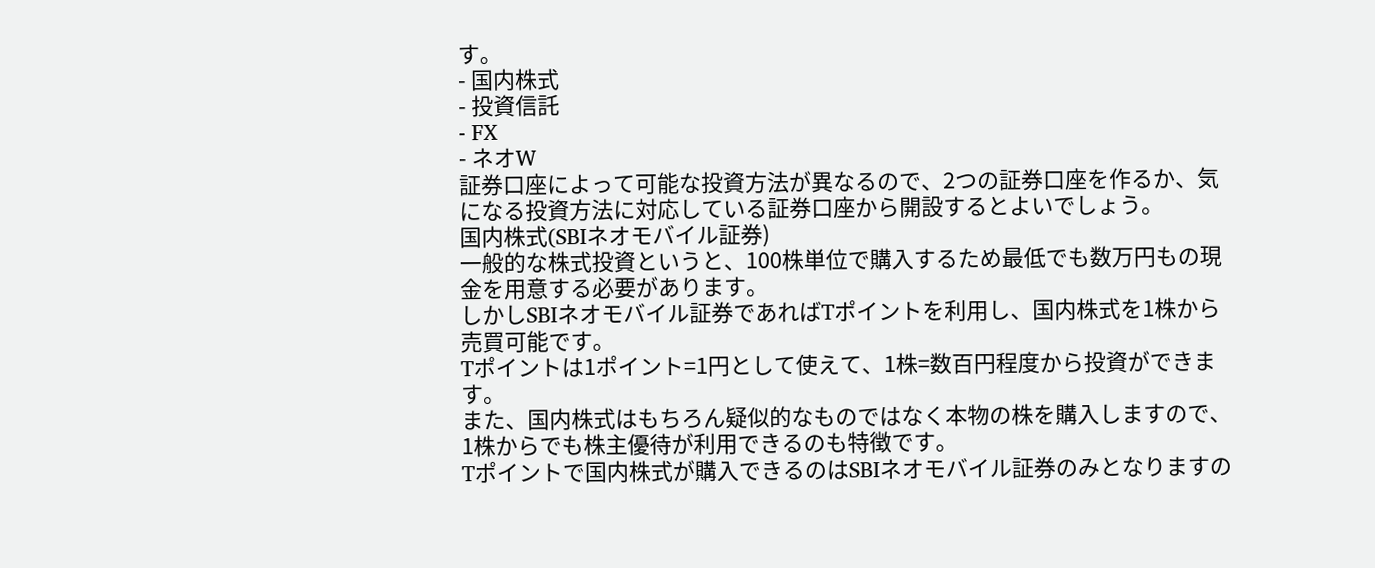す。
- 国内株式
- 投資信託
- FX
- ネオW
証券口座によって可能な投資方法が異なるので、2つの証券口座を作るか、気になる投資方法に対応している証券口座から開設するとよいでしょう。
国内株式(SBIネオモバイル証券)
一般的な株式投資というと、100株単位で購入するため最低でも数万円もの現金を用意する必要があります。
しかしSBIネオモバイル証券であればTポイントを利用し、国内株式を1株から売買可能です。
Tポイントは1ポイント=1円として使えて、1株=数百円程度から投資ができます。
また、国内株式はもちろん疑似的なものではなく本物の株を購入しますので、1株からでも株主優待が利用できるのも特徴です。
Tポイントで国内株式が購入できるのはSBIネオモバイル証券のみとなりますの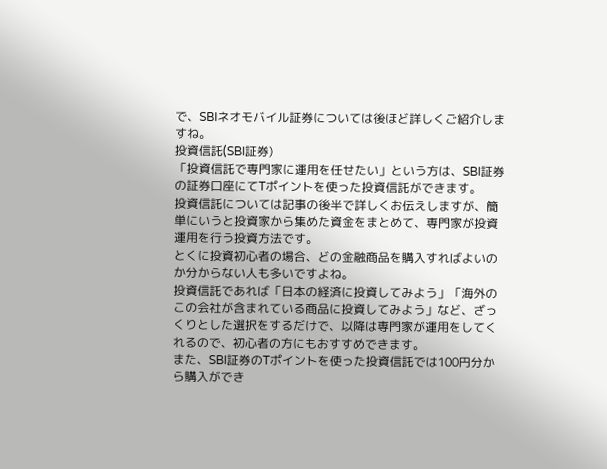で、SBIネオモバイル証券については後ほど詳しくご紹介しますね。
投資信託(SBI証券)
「投資信託で専門家に運用を任せたい」という方は、SBI証券の証券口座にてTポイントを使った投資信託ができます。
投資信託については記事の後半で詳しくお伝えしますが、簡単にいうと投資家から集めた資金をまとめて、専門家が投資運用を行う投資方法です。
とくに投資初心者の場合、どの金融商品を購入すればよいのか分からない人も多いですよね。
投資信託であれば「日本の経済に投資してみよう」「海外のこの会社が含まれている商品に投資してみよう」など、ざっくりとした選択をするだけで、以降は専門家が運用をしてくれるので、初心者の方にもおすすめできます。
また、SBI証券のTポイントを使った投資信託では100円分から購入ができ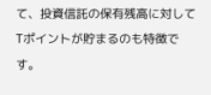て、投資信託の保有残高に対してTポイントが貯まるのも特徴です。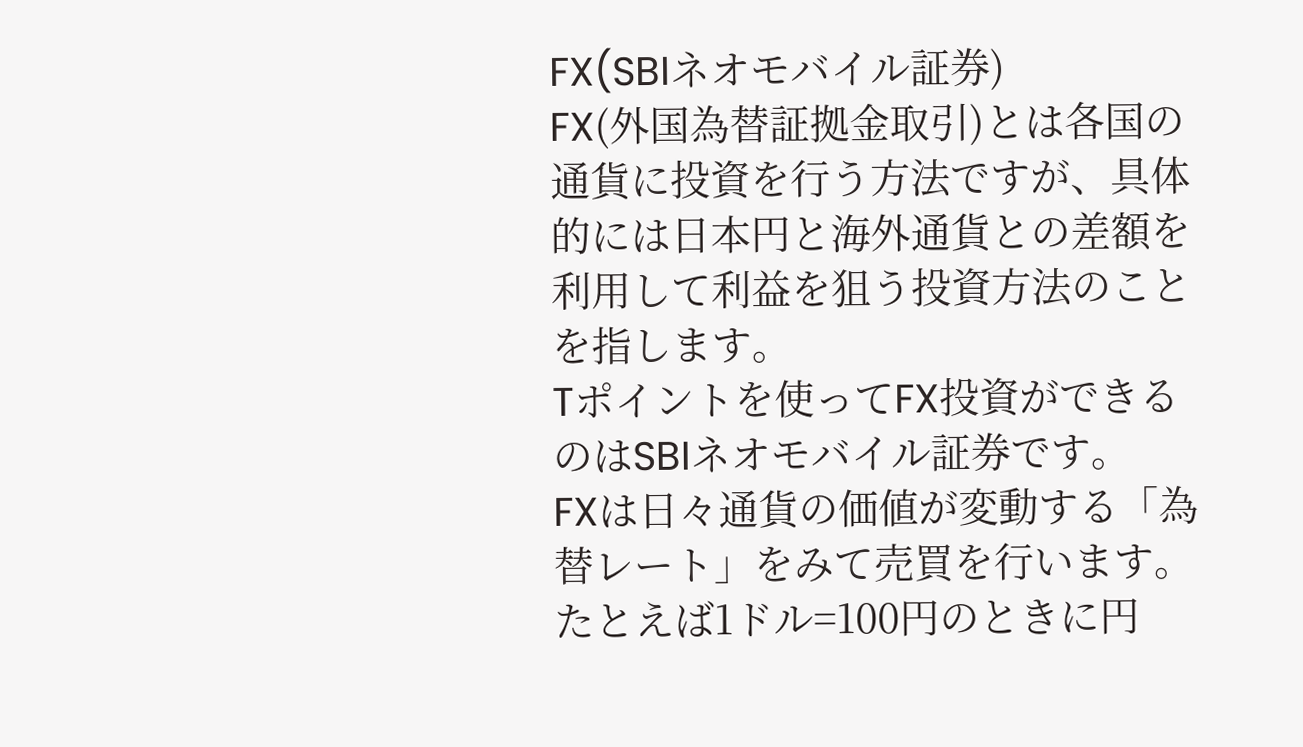FX(SBIネオモバイル証券)
FX(外国為替証拠金取引)とは各国の通貨に投資を行う方法ですが、具体的には日本円と海外通貨との差額を利用して利益を狙う投資方法のことを指します。
Tポイントを使ってFX投資ができるのはSBIネオモバイル証券です。
FXは日々通貨の価値が変動する「為替レート」をみて売買を行います。
たとえば1ドル=100円のときに円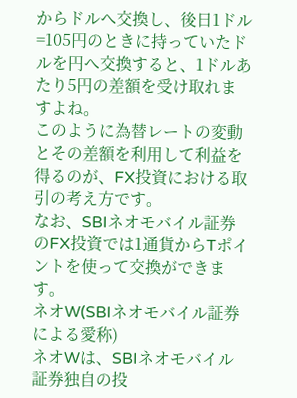からドルへ交換し、後日1ドル=105円のときに持っていたドルを円へ交換すると、1ドルあたり5円の差額を受け取れますよね。
このように為替レートの変動とその差額を利用して利益を得るのが、FX投資における取引の考え方です。
なお、SBIネオモバイル証券のFX投資では1通貨からTポイントを使って交換ができます。
ネオW(SBIネオモバイル証券による愛称)
ネオWは、SBIネオモバイル証券独自の投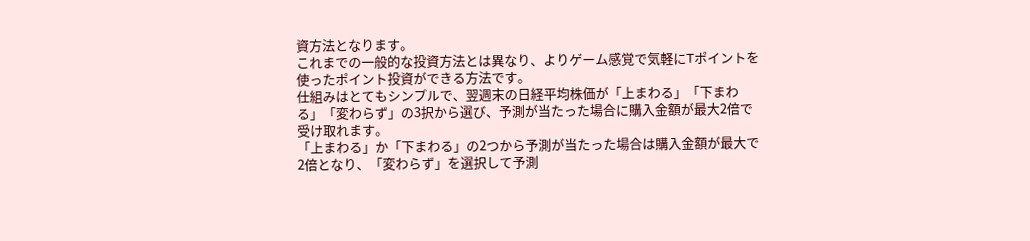資方法となります。
これまでの一般的な投資方法とは異なり、よりゲーム感覚で気軽にTポイントを使ったポイント投資ができる方法です。
仕組みはとてもシンプルで、翌週末の日経平均株価が「上まわる」「下まわる」「変わらず」の3択から選び、予測が当たった場合に購入金額が最大2倍で受け取れます。
「上まわる」か「下まわる」の2つから予測が当たった場合は購入金額が最大で2倍となり、「変わらず」を選択して予測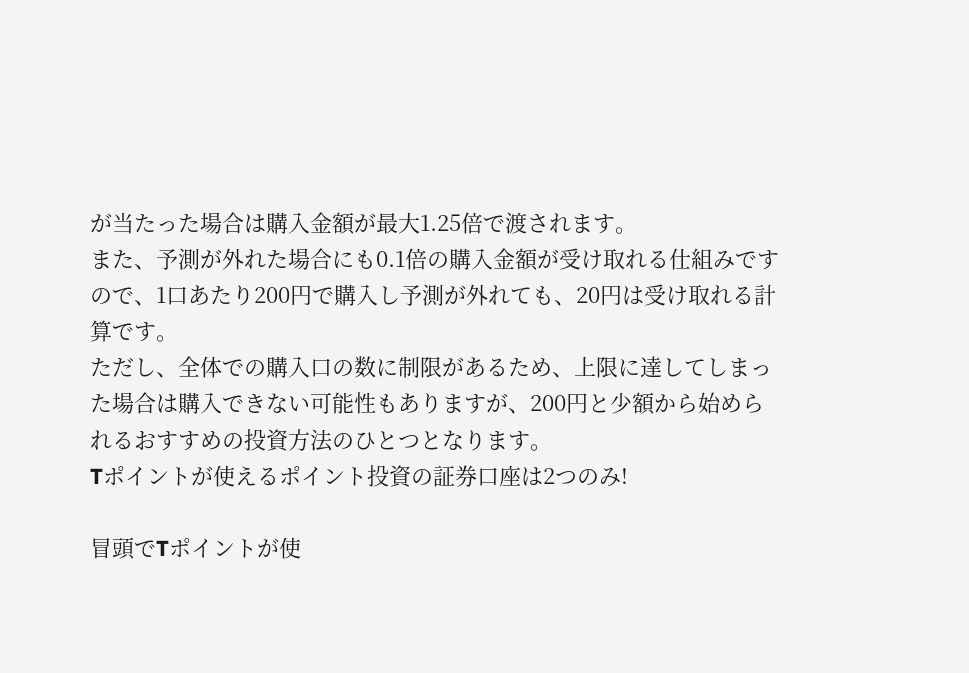が当たった場合は購入金額が最大1.25倍で渡されます。
また、予測が外れた場合にも0.1倍の購入金額が受け取れる仕組みですので、1口あたり200円で購入し予測が外れても、20円は受け取れる計算です。
ただし、全体での購入口の数に制限があるため、上限に達してしまった場合は購入できない可能性もありますが、200円と少額から始められるおすすめの投資方法のひとつとなります。
Tポイントが使えるポイント投資の証券口座は2つのみ!

冒頭でTポイントが使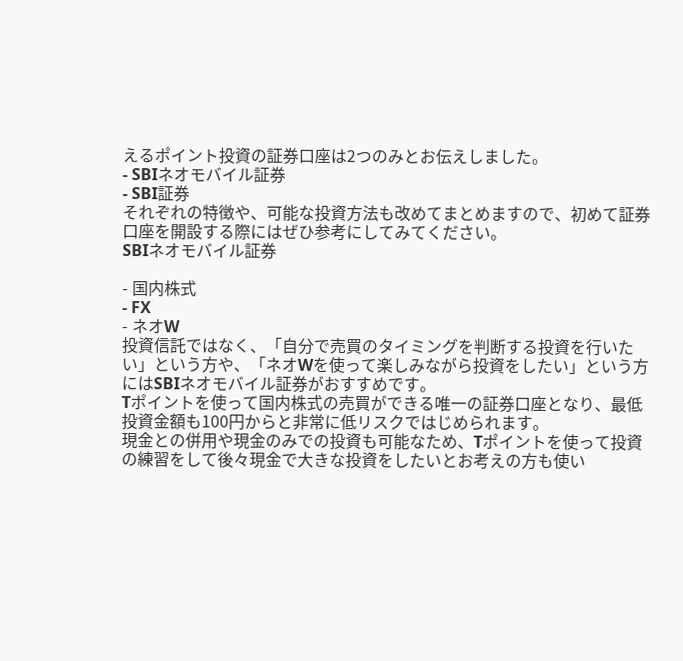えるポイント投資の証券口座は2つのみとお伝えしました。
- SBIネオモバイル証券
- SBI証券
それぞれの特徴や、可能な投資方法も改めてまとめますので、初めて証券口座を開設する際にはぜひ参考にしてみてください。
SBIネオモバイル証券

- 国内株式
- FX
- ネオW
投資信託ではなく、「自分で売買のタイミングを判断する投資を行いたい」という方や、「ネオWを使って楽しみながら投資をしたい」という方にはSBIネオモバイル証券がおすすめです。
Tポイントを使って国内株式の売買ができる唯一の証券口座となり、最低投資金額も100円からと非常に低リスクではじめられます。
現金との併用や現金のみでの投資も可能なため、Tポイントを使って投資の練習をして後々現金で大きな投資をしたいとお考えの方も使い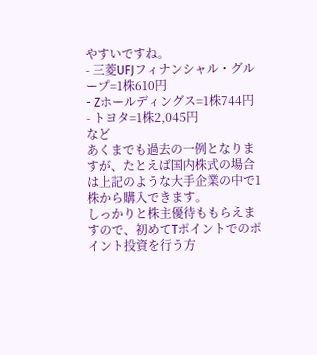やすいですね。
- 三菱UFJフィナンシャル・グループ=1株610円
- Zホールディングス=1株744円
- トヨタ=1株2,045円
など
あくまでも過去の一例となりますが、たとえば国内株式の場合は上記のような大手企業の中で1株から購入できます。
しっかりと株主優待ももらえますので、初めてTポイントでのポイント投資を行う方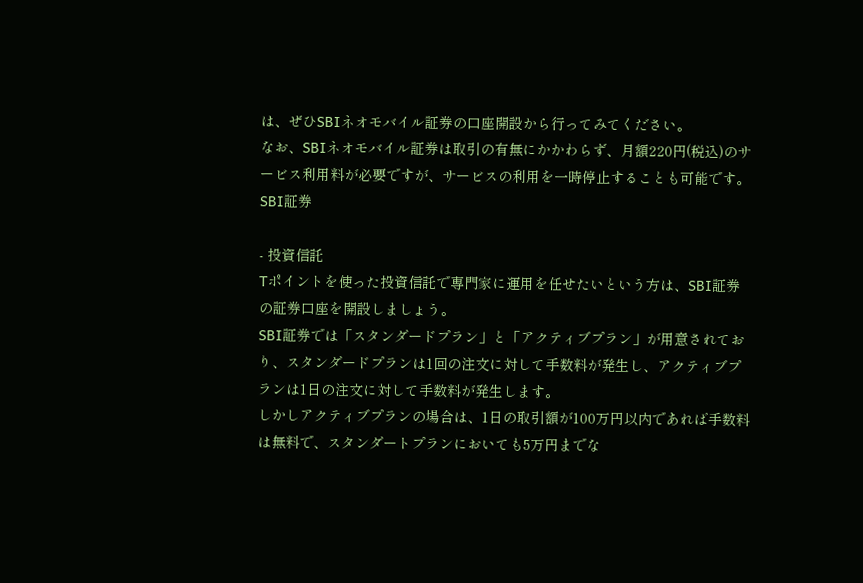は、ぜひSBIネオモバイル証券の口座開設から行ってみてください。
なお、SBIネオモバイル証券は取引の有無にかかわらず、月額220円(税込)のサービス利用料が必要ですが、サービスの利用を一時停止することも可能です。
SBI証券

- 投資信託
Tポイントを使った投資信託で専門家に運用を任せたいという方は、SBI証券の証券口座を開設しましょう。
SBI証券では「スタンダードプラン」と「アクティブプラン」が用意されており、スタンダードプランは1回の注文に対して手数料が発生し、アクティブプランは1日の注文に対して手数料が発生します。
しかしアクティブプランの場合は、1日の取引額が100万円以内であれば手数料は無料で、スタンダートプランにおいても5万円までな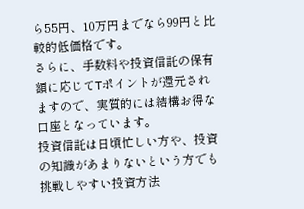ら55円、10万円までなら99円と比較的低価格です。
さらに、手数料や投資信託の保有額に応じてTポイントが還元されますので、実質的には結構お得な口座となっています。
投資信託は日頃忙しい方や、投資の知識があまりないという方でも挑戦しやすい投資方法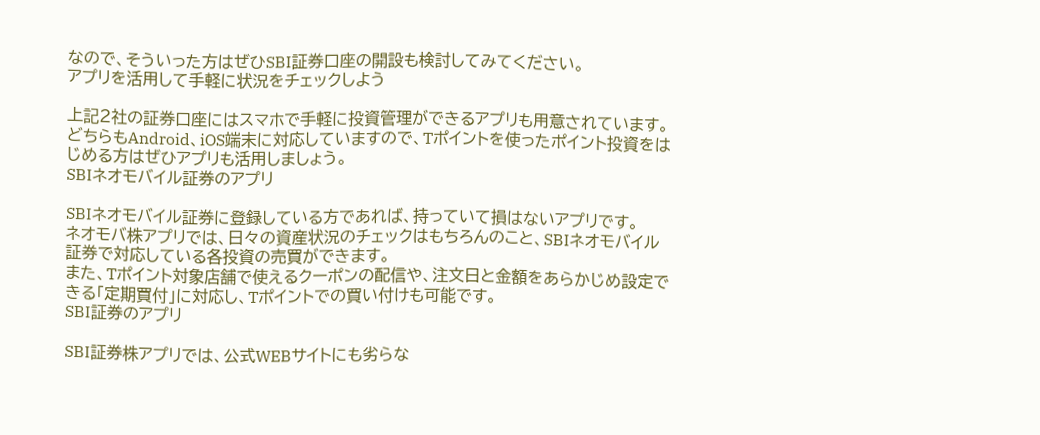なので、そういった方はぜひSBI証券口座の開設も検討してみてください。
アプリを活用して手軽に状況をチェックしよう

上記2社の証券口座にはスマホで手軽に投資管理ができるアプリも用意されています。
どちらもAndroid、iOS端末に対応していますので、Tポイントを使ったポイント投資をはじめる方はぜひアプリも活用しましょう。
SBIネオモバイル証券のアプリ

SBIネオモバイル証券に登録している方であれば、持っていて損はないアプリです。
ネオモバ株アプリでは、日々の資産状況のチェックはもちろんのこと、SBIネオモバイル証券で対応している各投資の売買ができます。
また、Tポイント対象店舗で使えるクーポンの配信や、注文日と金額をあらかじめ設定できる「定期買付」に対応し、Tポイントでの買い付けも可能です。
SBI証券のアプリ

SBI証券株アプリでは、公式WEBサイトにも劣らな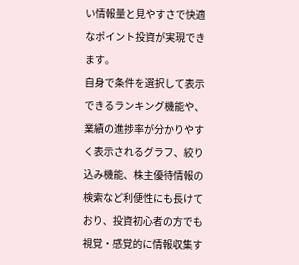い情報量と見やすさで快適なポイント投資が実現できます。
自身で条件を選択して表示できるランキング機能や、業績の進捗率が分かりやすく表示されるグラフ、絞り込み機能、株主優待情報の検索など利便性にも長けており、投資初心者の方でも視覚・感覚的に情報収集す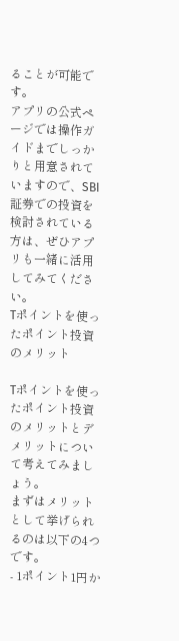ることが可能です。
アプリの公式ページでは操作ガイドまでしっかりと用意されていますので、SBI証券での投資を検討されている方は、ぜひアプリも一緒に活用してみてください。
Tポイントを使ったポイント投資のメリット

Tポイントを使ったポイント投資のメリットとデメリットについて考えてみましょう。
まずはメリットとして挙げられるのは以下の4つです。
- 1ポイント1円か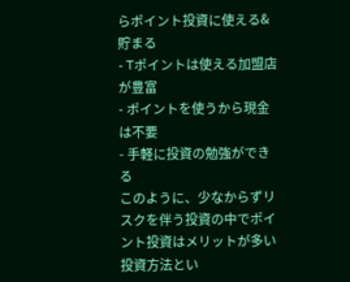らポイント投資に使える&貯まる
- Tポイントは使える加盟店が豊富
- ポイントを使うから現金は不要
- 手軽に投資の勉強ができる
このように、少なからずリスクを伴う投資の中でポイント投資はメリットが多い投資方法とい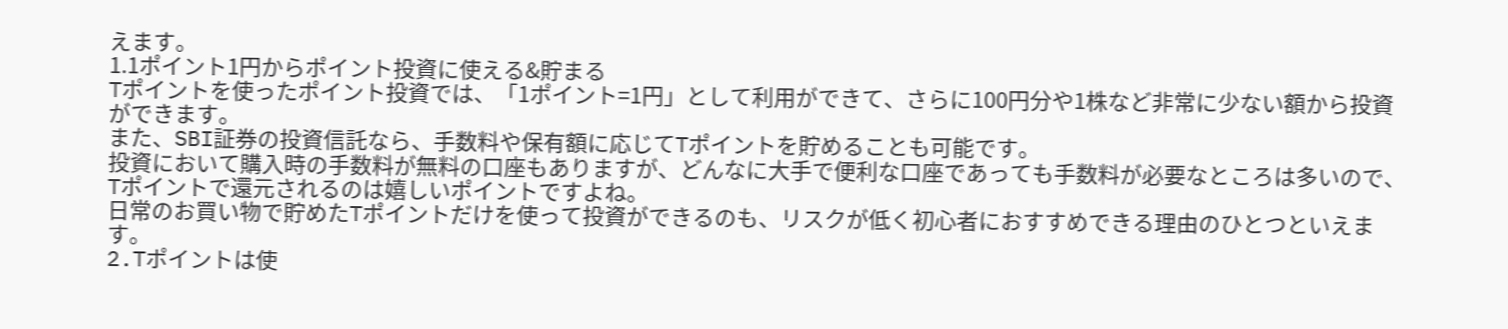えます。
1.1ポイント1円からポイント投資に使える&貯まる
Tポイントを使ったポイント投資では、「1ポイント=1円」として利用ができて、さらに100円分や1株など非常に少ない額から投資ができます。
また、SBI証券の投資信託なら、手数料や保有額に応じてTポイントを貯めることも可能です。
投資において購入時の手数料が無料の口座もありますが、どんなに大手で便利な口座であっても手数料が必要なところは多いので、Tポイントで還元されるのは嬉しいポイントですよね。
日常のお買い物で貯めたTポイントだけを使って投資ができるのも、リスクが低く初心者におすすめできる理由のひとつといえます。
2.Tポイントは使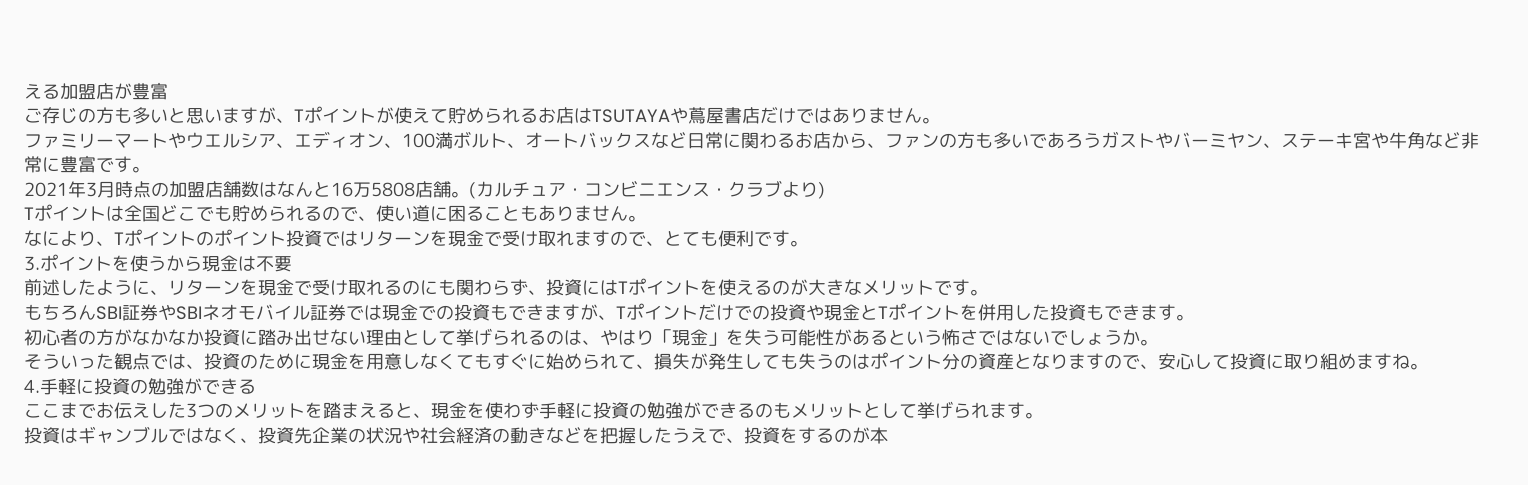える加盟店が豊富
ご存じの方も多いと思いますが、Tポイントが使えて貯められるお店はTSUTAYAや蔦屋書店だけではありません。
ファミリーマートやウエルシア、エディオン、100満ボルト、オートバックスなど日常に関わるお店から、ファンの方も多いであろうガストやバーミヤン、ステーキ宮や牛角など非常に豊富です。
2021年3月時点の加盟店舗数はなんと16万5808店舗。(カルチュア・コンビニエンス・クラブより)
Tポイントは全国どこでも貯められるので、使い道に困ることもありません。
なにより、Tポイントのポイント投資ではリターンを現金で受け取れますので、とても便利です。
3.ポイントを使うから現金は不要
前述したように、リターンを現金で受け取れるのにも関わらず、投資にはTポイントを使えるのが大きなメリットです。
もちろんSBI証券やSBIネオモバイル証券では現金での投資もできますが、Tポイントだけでの投資や現金とTポイントを併用した投資もできます。
初心者の方がなかなか投資に踏み出せない理由として挙げられるのは、やはり「現金」を失う可能性があるという怖さではないでしょうか。
そういった観点では、投資のために現金を用意しなくてもすぐに始められて、損失が発生しても失うのはポイント分の資産となりますので、安心して投資に取り組めますね。
4.手軽に投資の勉強ができる
ここまでお伝えした3つのメリットを踏まえると、現金を使わず手軽に投資の勉強ができるのもメリットとして挙げられます。
投資はギャンブルではなく、投資先企業の状況や社会経済の動きなどを把握したうえで、投資をするのが本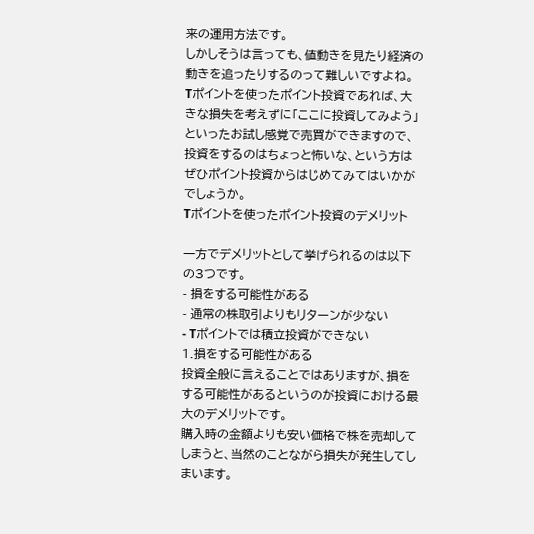来の運用方法です。
しかしそうは言っても、値動きを見たり経済の動きを追ったりするのって難しいですよね。
Tポイントを使ったポイント投資であれば、大きな損失を考えずに「ここに投資してみよう」といったお試し感覚で売買ができますので、投資をするのはちょっと怖いな、という方はぜひポイント投資からはじめてみてはいかがでしょうか。
Tポイントを使ったポイント投資のデメリット

一方でデメリットとして挙げられるのは以下の3つです。
- 損をする可能性がある
- 通常の株取引よりもリターンが少ない
- Tポイントでは積立投資ができない
1.損をする可能性がある
投資全般に言えることではありますが、損をする可能性があるというのが投資における最大のデメリットです。
購入時の金額よりも安い価格で株を売却してしまうと、当然のことながら損失が発生してしまいます。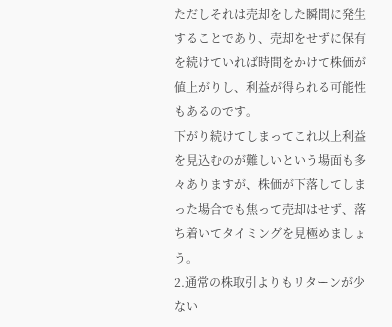ただしそれは売却をした瞬間に発生することであり、売却をせずに保有を続けていれば時間をかけて株価が値上がりし、利益が得られる可能性もあるのです。
下がり続けてしまってこれ以上利益を見込むのが難しいという場面も多々ありますが、株価が下落してしまった場合でも焦って売却はせず、落ち着いてタイミングを見極めましょう。
2.通常の株取引よりもリターンが少ない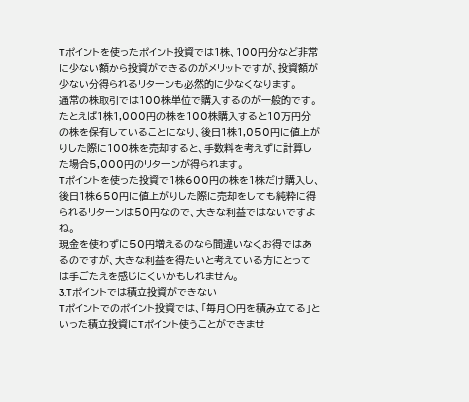Tポイントを使ったポイント投資では1株、100円分など非常に少ない額から投資ができるのがメリットですが、投資額が少ない分得られるリターンも必然的に少なくなります。
通常の株取引では100株単位で購入するのが一般的です。
たとえば1株1,000円の株を100株購入すると10万円分の株を保有していることになり、後日1株1,050円に値上がりした際に100株を売却すると、手数料を考えずに計算した場合5,000円のリターンが得られます。
Tポイントを使った投資で1株600円の株を1株だけ購入し、後日1株650円に値上がりした際に売却をしても純粋に得られるリターンは50円なので、大きな利益ではないですよね。
現金を使わずに50円増えるのなら間違いなくお得ではあるのですが、大きな利益を得たいと考えている方にとっては手ごたえを感じにくいかもしれません。
3.Tポイントでは積立投資ができない
Tポイントでのポイント投資では、「毎月〇円を積み立てる」といった積立投資にTポイント使うことができませ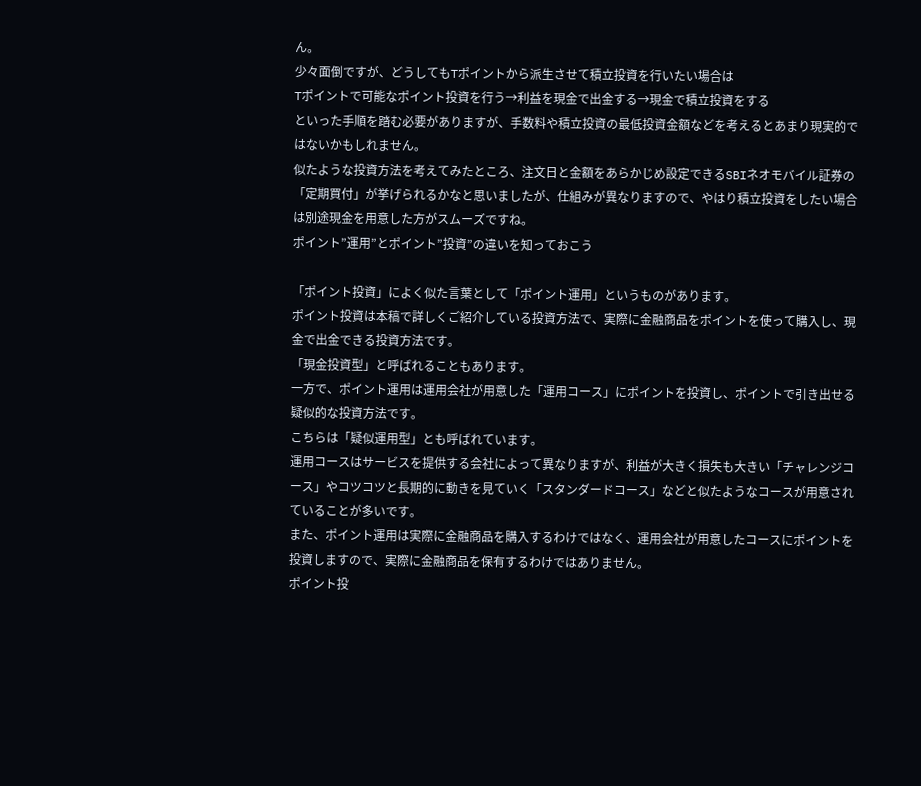ん。
少々面倒ですが、どうしてもTポイントから派生させて積立投資を行いたい場合は
Tポイントで可能なポイント投資を行う→利益を現金で出金する→現金で積立投資をする
といった手順を踏む必要がありますが、手数料や積立投資の最低投資金額などを考えるとあまり現実的ではないかもしれません。
似たような投資方法を考えてみたところ、注文日と金額をあらかじめ設定できるSBIネオモバイル証券の「定期買付」が挙げられるかなと思いましたが、仕組みが異なりますので、やはり積立投資をしたい場合は別途現金を用意した方がスムーズですね。
ポイント”運用”とポイント”投資”の違いを知っておこう

「ポイント投資」によく似た言葉として「ポイント運用」というものがあります。
ポイント投資は本稿で詳しくご紹介している投資方法で、実際に金融商品をポイントを使って購入し、現金で出金できる投資方法です。
「現金投資型」と呼ばれることもあります。
一方で、ポイント運用は運用会社が用意した「運用コース」にポイントを投資し、ポイントで引き出せる疑似的な投資方法です。
こちらは「疑似運用型」とも呼ばれています。
運用コースはサービスを提供する会社によって異なりますが、利益が大きく損失も大きい「チャレンジコース」やコツコツと長期的に動きを見ていく「スタンダードコース」などと似たようなコースが用意されていることが多いです。
また、ポイント運用は実際に金融商品を購入するわけではなく、運用会社が用意したコースにポイントを投資しますので、実際に金融商品を保有するわけではありません。
ポイント投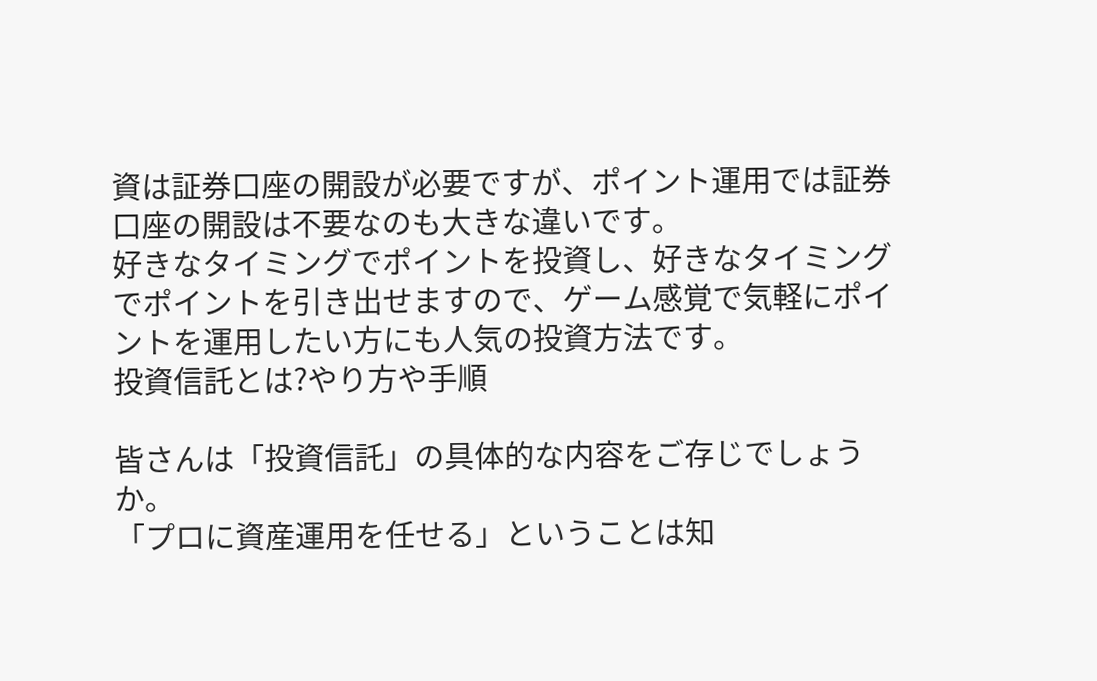資は証券口座の開設が必要ですが、ポイント運用では証券口座の開設は不要なのも大きな違いです。
好きなタイミングでポイントを投資し、好きなタイミングでポイントを引き出せますので、ゲーム感覚で気軽にポイントを運用したい方にも人気の投資方法です。
投資信託とは?やり方や手順

皆さんは「投資信託」の具体的な内容をご存じでしょうか。
「プロに資産運用を任せる」ということは知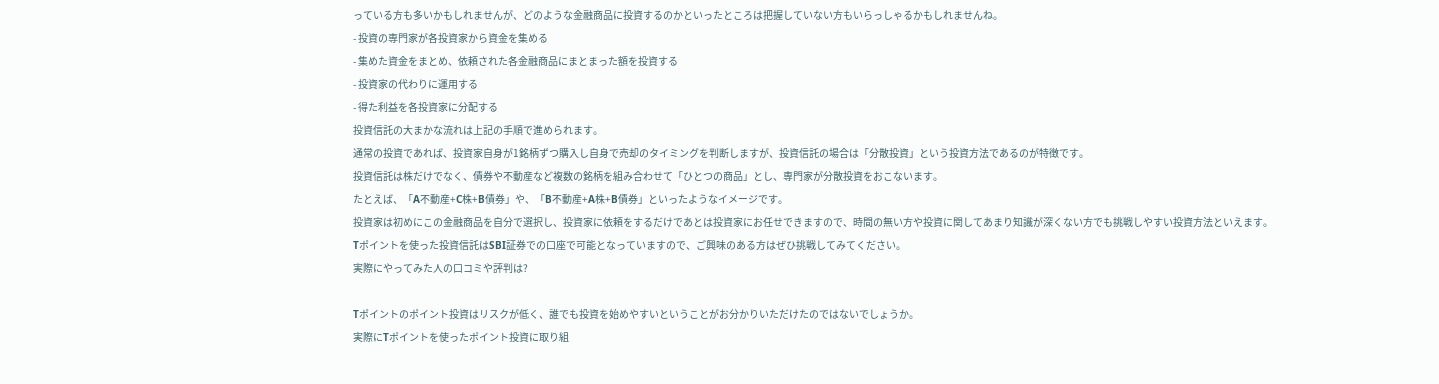っている方も多いかもしれませんが、どのような金融商品に投資するのかといったところは把握していない方もいらっしゃるかもしれませんね。
- 投資の専門家が各投資家から資金を集める
- 集めた資金をまとめ、依頼された各金融商品にまとまった額を投資する
- 投資家の代わりに運用する
- 得た利益を各投資家に分配する
投資信託の大まかな流れは上記の手順で進められます。
通常の投資であれば、投資家自身が1銘柄ずつ購入し自身で売却のタイミングを判断しますが、投資信託の場合は「分散投資」という投資方法であるのが特徴です。
投資信託は株だけでなく、債券や不動産など複数の銘柄を組み合わせて「ひとつの商品」とし、専門家が分散投資をおこないます。
たとえば、「A不動産+C株+B債券」や、「B不動産+A株+B債券」といったようなイメージです。
投資家は初めにこの金融商品を自分で選択し、投資家に依頼をするだけであとは投資家にお任せできますので、時間の無い方や投資に関してあまり知識が深くない方でも挑戦しやすい投資方法といえます。
Tポイントを使った投資信託はSBI証券での口座で可能となっていますので、ご興味のある方はぜひ挑戦してみてください。
実際にやってみた人の口コミや評判は?

Tポイントのポイント投資はリスクが低く、誰でも投資を始めやすいということがお分かりいただけたのではないでしょうか。
実際にTポイントを使ったポイント投資に取り組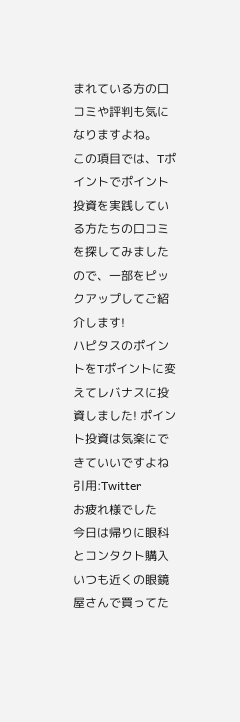まれている方の口コミや評判も気になりますよね。
この項目では、Tポイントでポイント投資を実践している方たちの口コミを探してみましたので、一部をピックアップしてご紹介します!
ハピタスのポイントをTポイントに変えてレバナスに投資しました! ポイント投資は気楽にできていいですよね
引用:Twitter
お疲れ様でした
今日は帰りに眼科とコンタクト購入
いつも近くの眼鏡屋さんで買ってた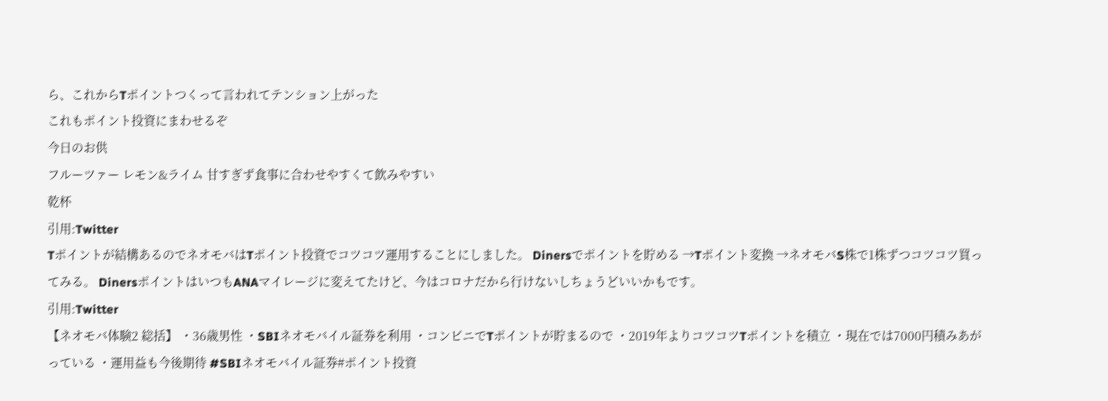ら、これからTポイントつくって言われてテンション上がった
これもポイント投資にまわせるぞ
今日のお供
フルーツァー レモン&ライム 甘すぎず食事に合わせやすくて飲みやすい
乾杯
引用:Twitter
Tポイントが結構あるのでネオモバはTポイント投資でコツコツ運用することにしました。 Dinersでポイントを貯める →Tポイント変換 →ネオモバS株で1株ずつコツコツ買ってみる。 DinersポイントはいつもANAマイレージに変えてたけど、今はコロナだから行けないしちょうどいいかもです。
引用:Twitter
【ネオモバ体験2 総括】 ・36歳男性 ・SBIネオモバイル証券を利用 ・コンビニでTポイントが貯まるので ・2019年よりコツコツTポイントを積立 ・現在では7000円積みあがっている ・運用益も今後期待 #SBIネオモバイル証券#ポイント投資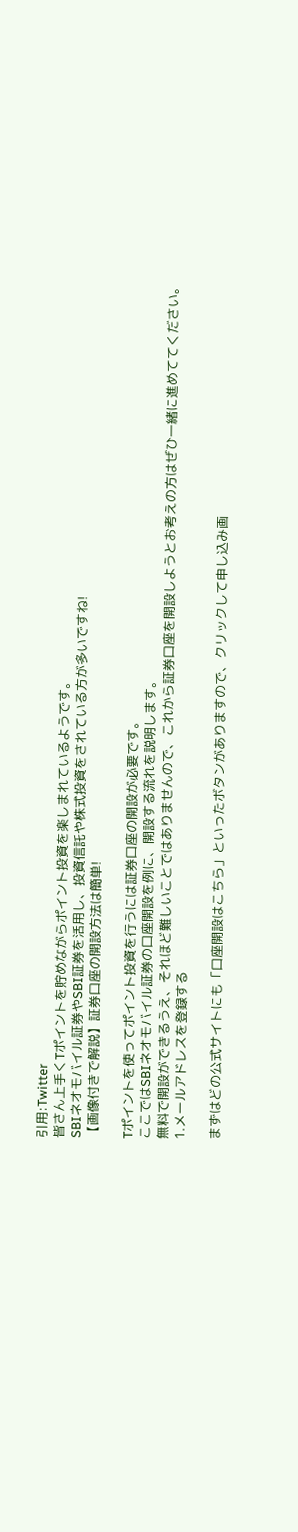引用:Twitter
皆さん上手くTポイントを貯めながらポイント投資を楽しまれているようです。
SBIネオモバイル証券やSBI証券を活用し、投資信託や株式投資をされている方が多いですね!
【画像付きで解説】証券口座の開設方法は簡単!

Tポイントを使ってポイント投資を行うには証券口座の開設が必要です。
ここではSBIネオモバイル証券の口座開設を例に、開設する流れを説明します。
無料で開設ができるうえ、それほど難しいことではありませんので、これから証券口座を開設しようとお考えの方はぜひ一緒に進めててください。
1.メールアドレスを登録する

まずはどの公式サイトにも「口座開設はこちら」といったボタンがありますので、クリックして申し込み画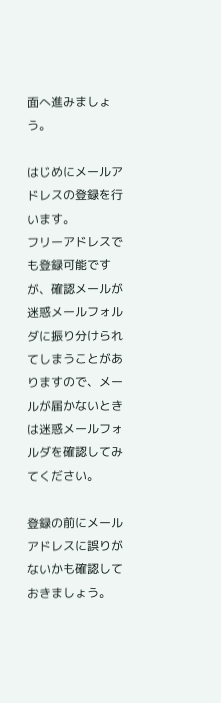面へ進みましょう。

はじめにメールアドレスの登録を行います。
フリーアドレスでも登録可能ですが、確認メールが迷惑メールフォルダに振り分けられてしまうことがありますので、メールが届かないときは迷惑メールフォルダを確認してみてください。

登録の前にメールアドレスに誤りがないかも確認しておきましょう。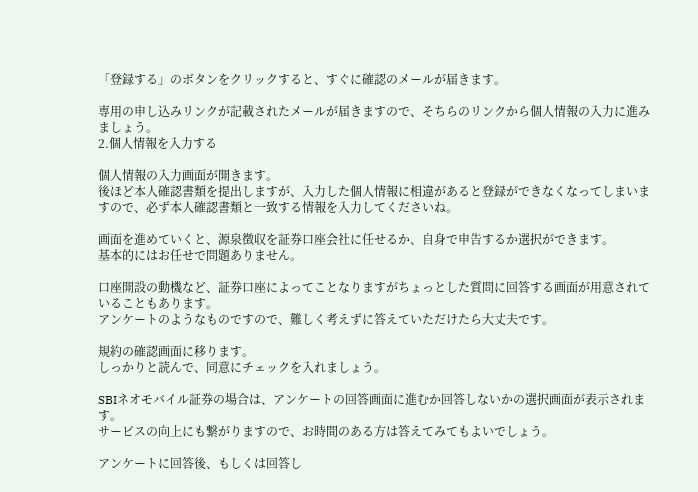「登録する」のボタンをクリックすると、すぐに確認のメールが届きます。

専用の申し込みリンクが記載されたメールが届きますので、そちらのリンクから個人情報の入力に進みましょう。
2.個人情報を入力する

個人情報の入力画面が開きます。
後ほど本人確認書類を提出しますが、入力した個人情報に相違があると登録ができなくなってしまいますので、必ず本人確認書類と一致する情報を入力してくださいね。

画面を進めていくと、源泉徴収を証券口座会社に任せるか、自身で申告するか選択ができます。
基本的にはお任せで問題ありません。

口座開設の動機など、証券口座によってことなりますがちょっとした質問に回答する画面が用意されていることもあります。
アンケートのようなものですので、難しく考えずに答えていただけたら大丈夫です。

規約の確認画面に移ります。
しっかりと読んで、同意にチェックを入れましょう。

SBIネオモバイル証券の場合は、アンケートの回答画面に進むか回答しないかの選択画面が表示されます。
サービスの向上にも繋がりますので、お時間のある方は答えてみてもよいでしょう。

アンケートに回答後、もしくは回答し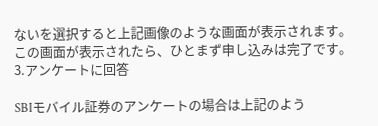ないを選択すると上記画像のような画面が表示されます。
この画面が表示されたら、ひとまず申し込みは完了です。
3.アンケートに回答

SBIモバイル証券のアンケートの場合は上記のよう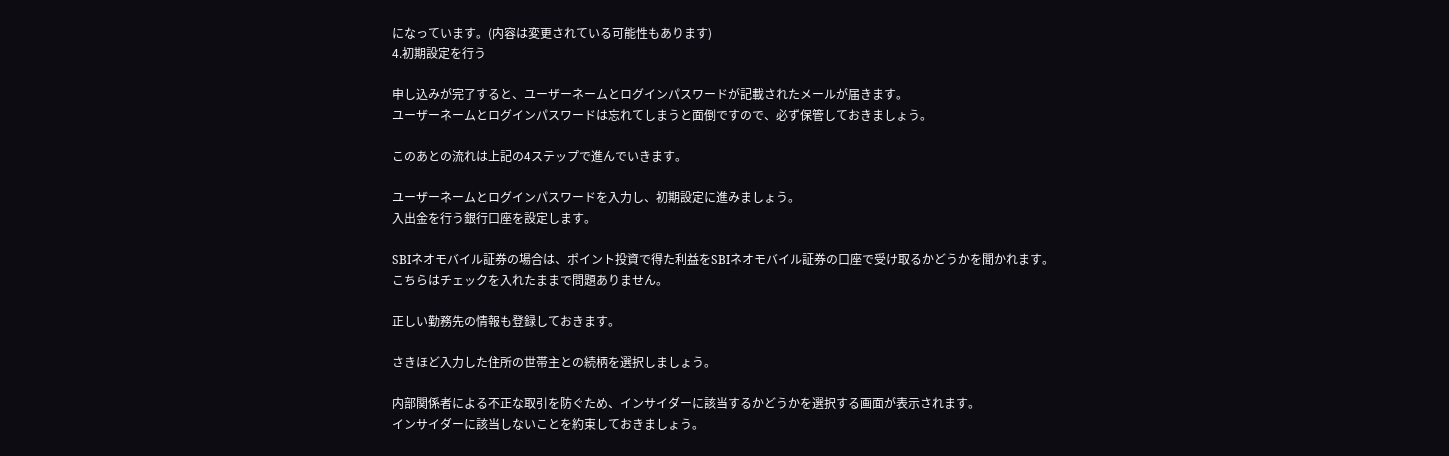になっています。(内容は変更されている可能性もあります)
4.初期設定を行う

申し込みが完了すると、ユーザーネームとログインパスワードが記載されたメールが届きます。
ユーザーネームとログインパスワードは忘れてしまうと面倒ですので、必ず保管しておきましょう。

このあとの流れは上記の4ステップで進んでいきます。

ユーザーネームとログインパスワードを入力し、初期設定に進みましょう。
入出金を行う銀行口座を設定します。

SBIネオモバイル証券の場合は、ポイント投資で得た利益をSBIネオモバイル証券の口座で受け取るかどうかを聞かれます。
こちらはチェックを入れたままで問題ありません。

正しい勤務先の情報も登録しておきます。

さきほど入力した住所の世帯主との続柄を選択しましょう。

内部関係者による不正な取引を防ぐため、インサイダーに該当するかどうかを選択する画面が表示されます。
インサイダーに該当しないことを約束しておきましょう。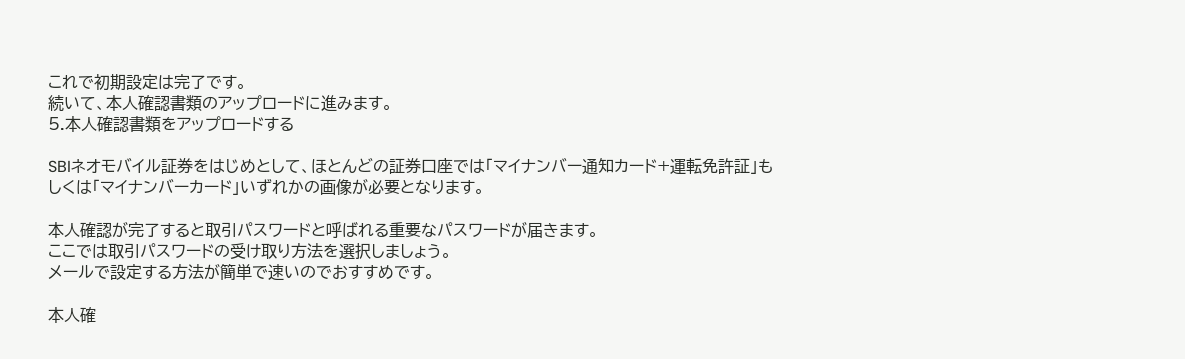これで初期設定は完了です。
続いて、本人確認書類のアップロードに進みます。
5.本人確認書類をアップロードする

SBIネオモバイル証券をはじめとして、ほとんどの証券口座では「マイナンバー通知カード+運転免許証」もしくは「マイナンバーカード」いずれかの画像が必要となります。

本人確認が完了すると取引パスワードと呼ばれる重要なパスワードが届きます。
ここでは取引パスワードの受け取り方法を選択しましょう。
メールで設定する方法が簡単で速いのでおすすめです。

本人確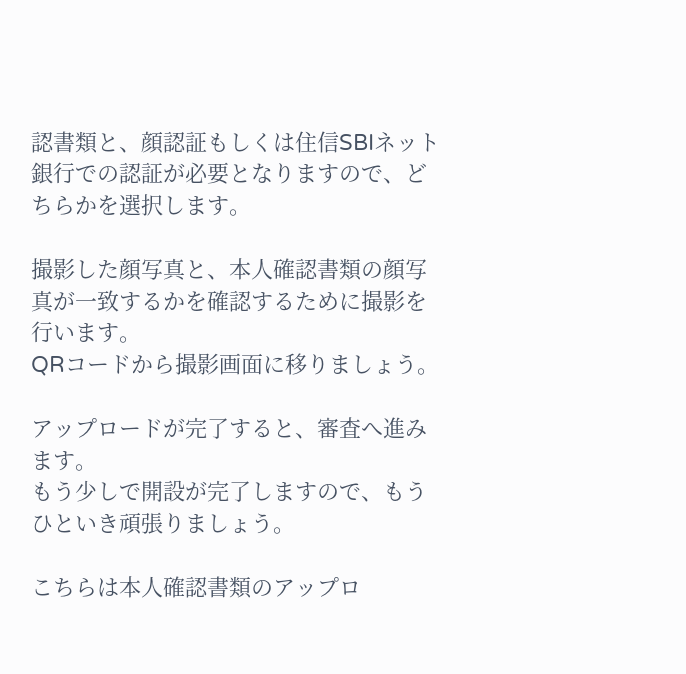認書類と、顔認証もしくは住信SBIネット銀行での認証が必要となりますので、どちらかを選択します。

撮影した顔写真と、本人確認書類の顔写真が一致するかを確認するために撮影を行います。
QRコードから撮影画面に移りましょう。

アップロードが完了すると、審査へ進みます。
もう少しで開設が完了しますので、もうひといき頑張りましょう。

こちらは本人確認書類のアップロ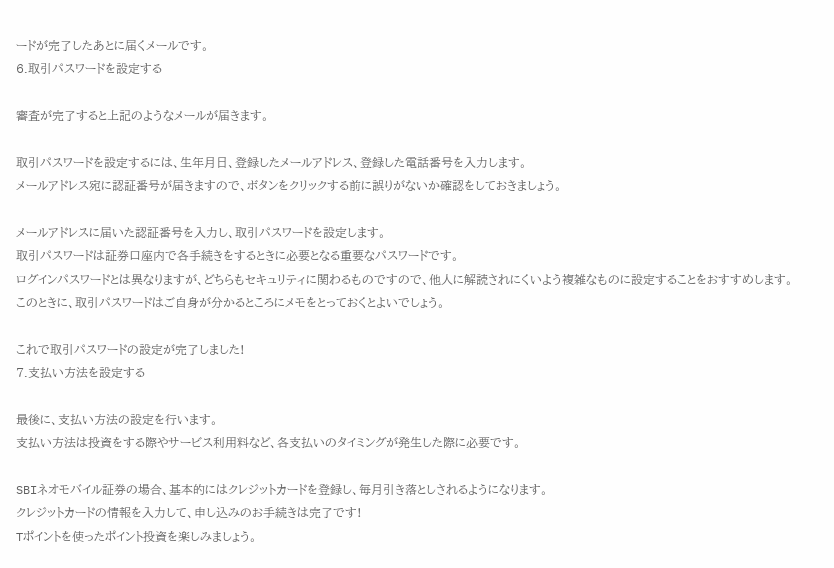ードが完了したあとに届くメールです。
6.取引パスワードを設定する

審査が完了すると上記のようなメールが届きます。

取引パスワードを設定するには、生年月日、登録したメールアドレス、登録した電話番号を入力します。
メールアドレス宛に認証番号が届きますので、ボタンをクリックする前に誤りがないか確認をしておきましょう。

メールアドレスに届いた認証番号を入力し、取引パスワードを設定します。
取引パスワードは証券口座内で各手続きをするときに必要となる重要なパスワードです。
ログインパスワードとは異なりますが、どちらもセキュリティに関わるものですので、他人に解読されにくいよう複雑なものに設定することをおすすめします。
このときに、取引パスワードはご自身が分かるところにメモをとっておくとよいでしょう。

これで取引パスワードの設定が完了しました!
7.支払い方法を設定する

最後に、支払い方法の設定を行います。
支払い方法は投資をする際やサービス利用料など、各支払いのタイミングが発生した際に必要です。

SBIネオモバイル証券の場合、基本的にはクレジットカードを登録し、毎月引き落としされるようになります。
クレジットカードの情報を入力して、申し込みのお手続きは完了です!
Tポイントを使ったポイント投資を楽しみましょう。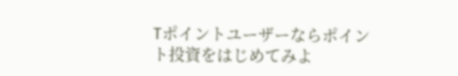Tポイントユーザーならポイント投資をはじめてみよ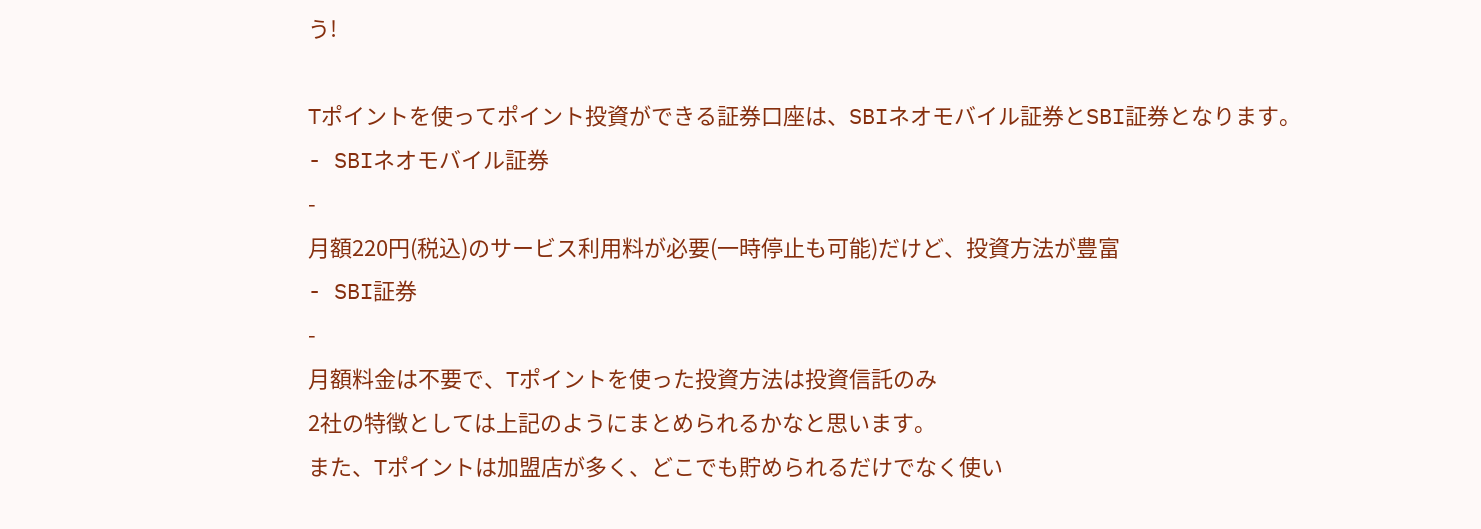う!

Tポイントを使ってポイント投資ができる証券口座は、SBIネオモバイル証券とSBI証券となります。
- SBIネオモバイル証券
-
月額220円(税込)のサービス利用料が必要(一時停止も可能)だけど、投資方法が豊富
- SBI証券
-
月額料金は不要で、Tポイントを使った投資方法は投資信託のみ
2社の特徴としては上記のようにまとめられるかなと思います。
また、Tポイントは加盟店が多く、どこでも貯められるだけでなく使い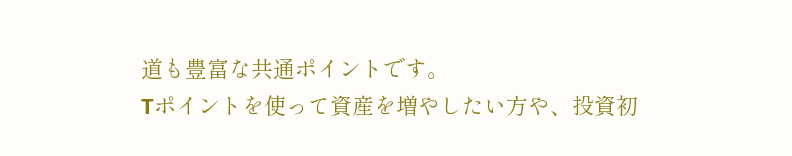道も豊富な共通ポイントです。
Tポイントを使って資産を増やしたい方や、投資初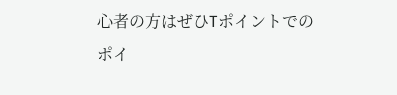心者の方はぜひTポイントでのポイ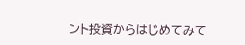ント投資からはじめてみて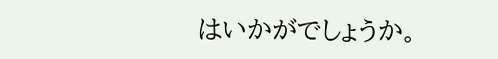はいかがでしょうか。